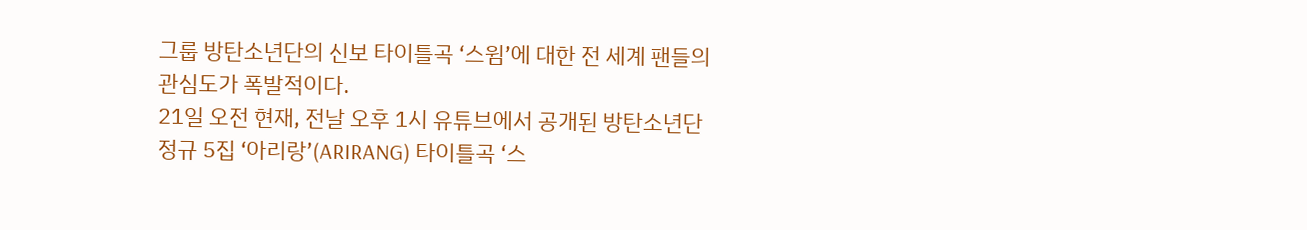그룹 방탄소년단의 신보 타이틀곡 ‘스윔’에 대한 전 세계 팬들의 관심도가 폭발적이다.
21일 오전 현재, 전날 오후 1시 유튜브에서 공개된 방탄소년단 정규 5집 ‘아리랑’(ARIRANG) 타이틀곡 ‘스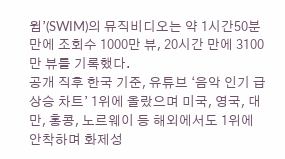윔’(SWIM)의 뮤직비디오는 약 1시간50분 만에 조회수 1000만 뷰, 20시간 만에 3100만 뷰를 기록했다.
공개 직후 한국 기준, 유튜브 ‘음악 인기 급상승 차트’ 1위에 올랐으며 미국, 영국, 대만, 홍콩, 노르웨이 등 해외에서도 1위에 안착하며 화제성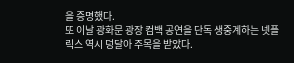을 증명했다.
또 이날 광화문 광장 컴백 공연을 단독 생중계하는 넷플릭스 역시 덩달아 주목을 받았다.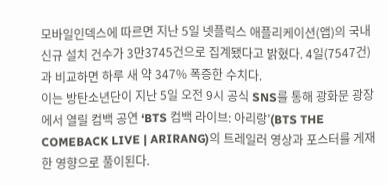모바일인덱스에 따르면 지난 5일 넷플릭스 애플리케이션(앱)의 국내 신규 설치 건수가 3만3745건으로 집계됐다고 밝혔다. 4일(7547건)과 비교하면 하루 새 약 347% 폭증한 수치다.
이는 방탄소년단이 지난 5일 오전 9시 공식 SNS를 통해 광화문 광장에서 열릴 컴백 공연 ‘BTS 컴백 라이브: 아리랑’(BTS THE COMEBACK LIVE | ARIRANG)의 트레일러 영상과 포스터를 게재한 영향으로 풀이된다.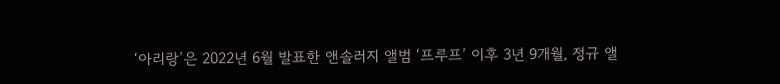‘아리랑’은 2022년 6월 발표한 앤솔러지 앨범 ‘프루프’ 이후 3년 9개월, 정규 앨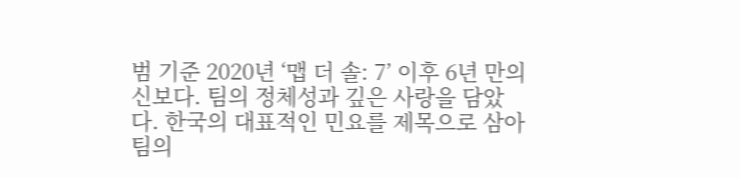범 기준 2020년 ‘맵 더 솔: 7’ 이후 6년 만의 신보다. 팀의 정체성과 깊은 사랑을 담았다. 한국의 대표적인 민요를 제목으로 삼아 팀의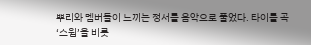뿌리와 멤버들이 느끼는 정서를 음악으로 풀었다. 타이틀 곡 ‘스윔’을 비롯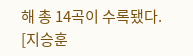해 총 14곡이 수록됐다.
[지승훈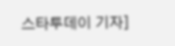스타투데이 기자]